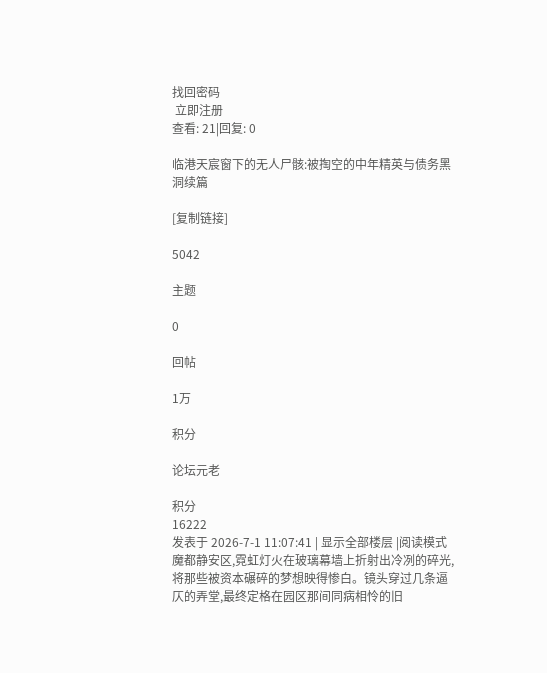找回密码
 立即注册
查看: 21|回复: 0

临港天宸窗下的无人尸骸:被掏空的中年精英与债务黑洞续篇

[复制链接]

5042

主题

0

回帖

1万

积分

论坛元老

积分
16222
发表于 2026-7-1 11:07:41 | 显示全部楼层 |阅读模式
魔都静安区,霓虹灯火在玻璃幕墙上折射出冷冽的碎光,将那些被资本碾碎的梦想映得惨白。镜头穿过几条逼仄的弄堂,最终定格在园区那间同病相怜的旧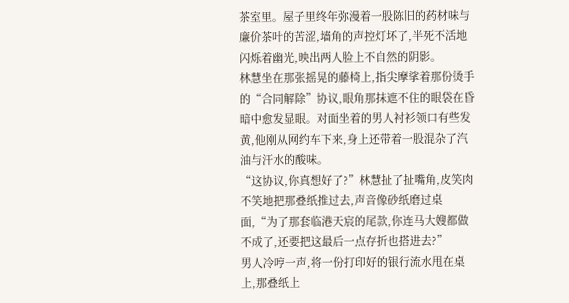茶室里。屋子里终年弥漫着一股陈旧的药材味与廉价茶叶的苦涩,墙角的声控灯坏了,半死不活地闪烁着幽光,映出两人脸上不自然的阴影。
林慧坐在那张摇晃的藤椅上,指尖摩挲着那份烫手的“合同解除”协议,眼角那抹遮不住的眼袋在昏暗中愈发显眼。对面坐着的男人衬衫领口有些发黄,他刚从网约车下来,身上还带着一股混杂了汽油与汗水的酸味。
“这协议,你真想好了?”林慧扯了扯嘴角,皮笑肉不笑地把那叠纸推过去,声音像砂纸磨过桌面,“为了那套临港天宸的尾款,你连马大嫂都做不成了,还要把这最后一点存折也搭进去?”
男人冷哼一声,将一份打印好的银行流水甩在桌上,那叠纸上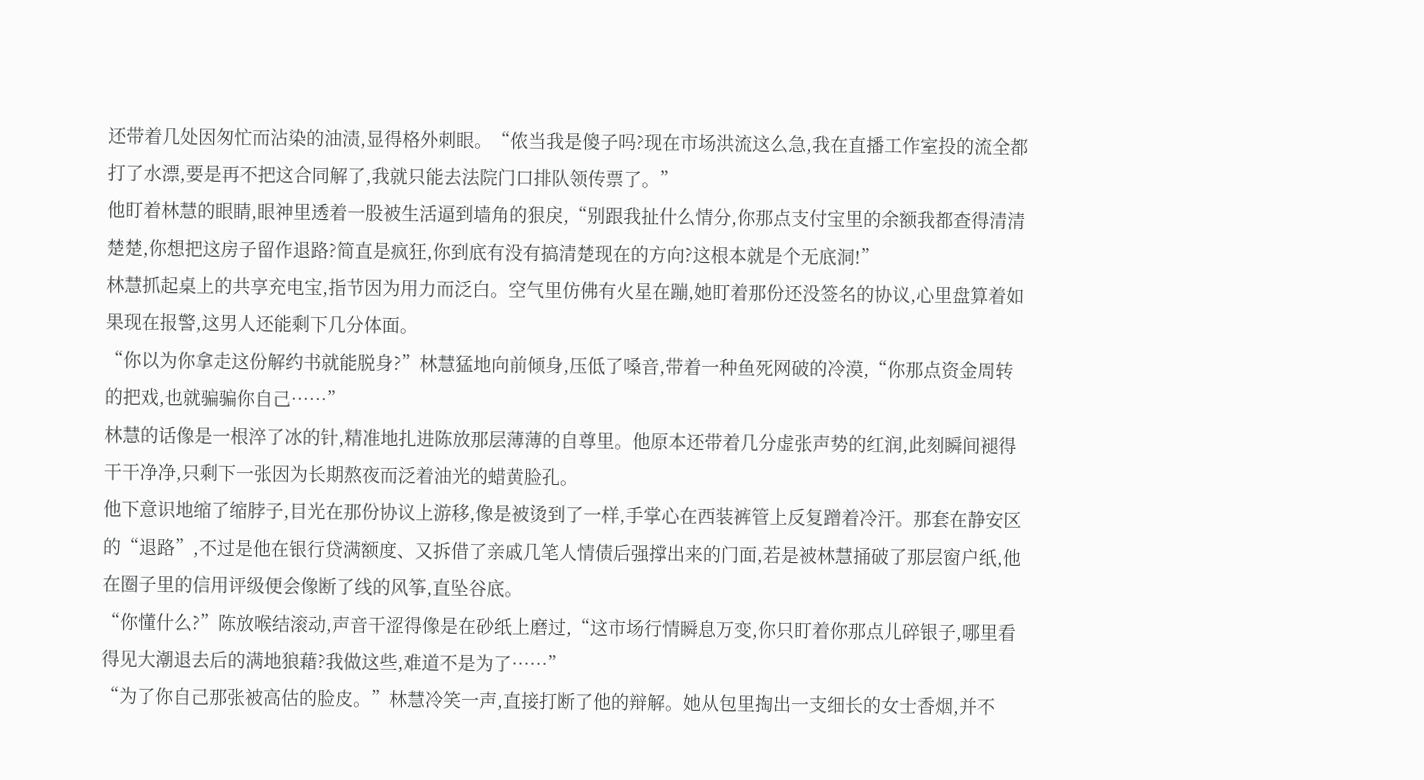还带着几处因匆忙而沾染的油渍,显得格外刺眼。“侬当我是傻子吗?现在市场洪流这么急,我在直播工作室投的流全都打了水漂,要是再不把这合同解了,我就只能去法院门口排队领传票了。”
他盯着林慧的眼睛,眼神里透着一股被生活逼到墙角的狠戾,“别跟我扯什么情分,你那点支付宝里的余额我都查得清清楚楚,你想把这房子留作退路?简直是疯狂,你到底有没有搞清楚现在的方向?这根本就是个无底洞!”
林慧抓起桌上的共享充电宝,指节因为用力而泛白。空气里仿佛有火星在蹦,她盯着那份还没签名的协议,心里盘算着如果现在报警,这男人还能剩下几分体面。
“你以为你拿走这份解约书就能脱身?”林慧猛地向前倾身,压低了嗓音,带着一种鱼死网破的冷漠,“你那点资金周转的把戏,也就骗骗你自己……”
林慧的话像是一根淬了冰的针,精准地扎进陈放那层薄薄的自尊里。他原本还带着几分虚张声势的红润,此刻瞬间褪得干干净净,只剩下一张因为长期熬夜而泛着油光的蜡黄脸孔。
他下意识地缩了缩脖子,目光在那份协议上游移,像是被烫到了一样,手掌心在西装裤管上反复蹭着冷汗。那套在静安区的“退路”,不过是他在银行贷满额度、又拆借了亲戚几笔人情债后强撑出来的门面,若是被林慧捅破了那层窗户纸,他在圈子里的信用评级便会像断了线的风筝,直坠谷底。
“你懂什么?”陈放喉结滚动,声音干涩得像是在砂纸上磨过,“这市场行情瞬息万变,你只盯着你那点儿碎银子,哪里看得见大潮退去后的满地狼藉?我做这些,难道不是为了……”
“为了你自己那张被高估的脸皮。”林慧冷笑一声,直接打断了他的辩解。她从包里掏出一支细长的女士香烟,并不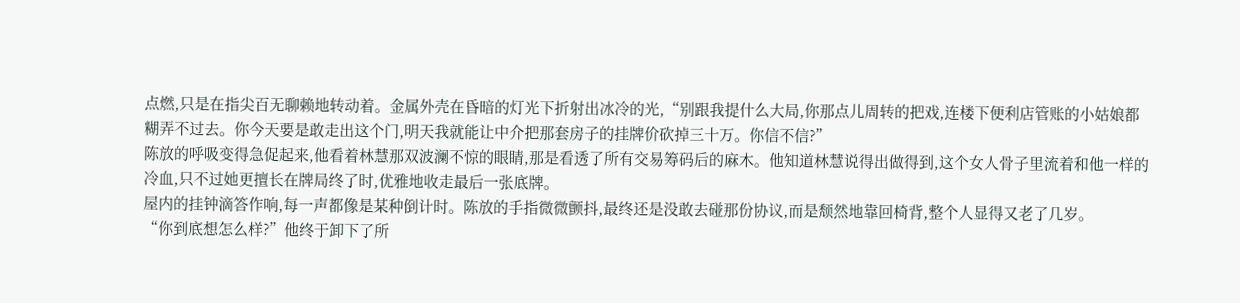点燃,只是在指尖百无聊赖地转动着。金属外壳在昏暗的灯光下折射出冰冷的光,“别跟我提什么大局,你那点儿周转的把戏,连楼下便利店管账的小姑娘都糊弄不过去。你今天要是敢走出这个门,明天我就能让中介把那套房子的挂牌价砍掉三十万。你信不信?”
陈放的呼吸变得急促起来,他看着林慧那双波澜不惊的眼睛,那是看透了所有交易筹码后的麻木。他知道林慧说得出做得到,这个女人骨子里流着和他一样的冷血,只不过她更擅长在牌局终了时,优雅地收走最后一张底牌。
屋内的挂钟滴答作响,每一声都像是某种倒计时。陈放的手指微微颤抖,最终还是没敢去碰那份协议,而是颓然地靠回椅背,整个人显得又老了几岁。
“你到底想怎么样?”他终于卸下了所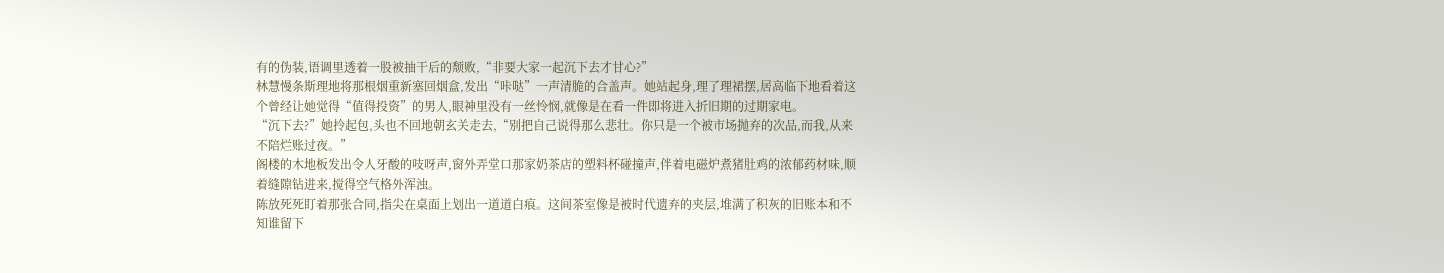有的伪装,语调里透着一股被抽干后的颓败,“非要大家一起沉下去才甘心?”
林慧慢条斯理地将那根烟重新塞回烟盒,发出“咔哒”一声清脆的合盖声。她站起身,理了理裙摆,居高临下地看着这个曾经让她觉得“值得投资”的男人,眼神里没有一丝怜悯,就像是在看一件即将进入折旧期的过期家电。
“沉下去?”她拎起包,头也不回地朝玄关走去,“别把自己说得那么悲壮。你只是一个被市场抛弃的次品,而我,从来不陪烂账过夜。”
阁楼的木地板发出令人牙酸的吱呀声,窗外弄堂口那家奶茶店的塑料杯碰撞声,伴着电磁炉煮猪肚鸡的浓郁药材味,顺着缝隙钻进来,搅得空气格外浑浊。
陈放死死盯着那张合同,指尖在桌面上划出一道道白痕。这间茶室像是被时代遗弃的夹层,堆满了积灰的旧账本和不知谁留下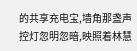的共享充电宝,墙角那盏声控灯忽明忽暗,映照着林慧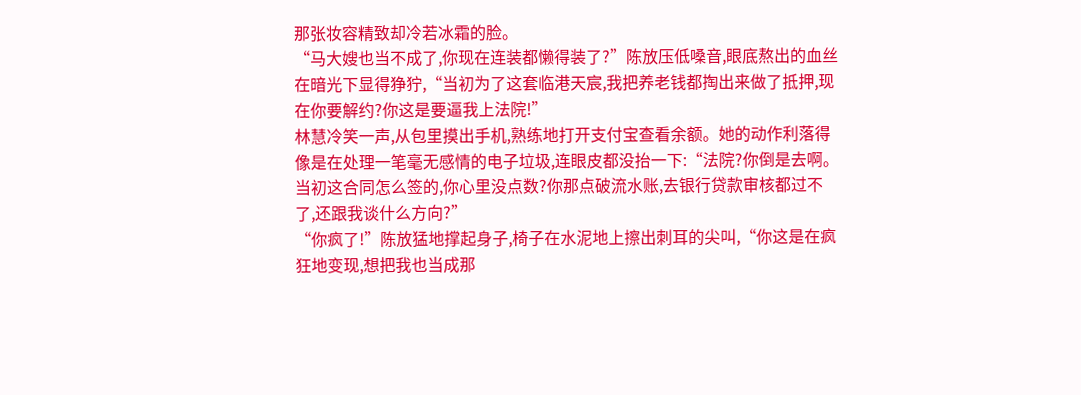那张妆容精致却冷若冰霜的脸。
“马大嫂也当不成了,你现在连装都懒得装了?”陈放压低嗓音,眼底熬出的血丝在暗光下显得狰狞,“当初为了这套临港天宸,我把养老钱都掏出来做了抵押,现在你要解约?你这是要逼我上法院!”
林慧冷笑一声,从包里摸出手机,熟练地打开支付宝查看余额。她的动作利落得像是在处理一笔毫无感情的电子垃圾,连眼皮都没抬一下:“法院?你倒是去啊。当初这合同怎么签的,你心里没点数?你那点破流水账,去银行贷款审核都过不了,还跟我谈什么方向?”
“你疯了!”陈放猛地撑起身子,椅子在水泥地上擦出刺耳的尖叫,“你这是在疯狂地变现,想把我也当成那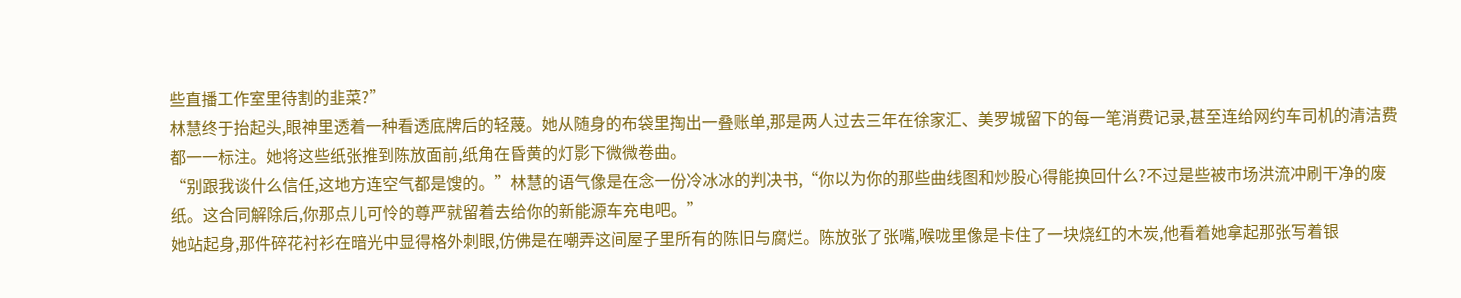些直播工作室里待割的韭菜?”
林慧终于抬起头,眼神里透着一种看透底牌后的轻蔑。她从随身的布袋里掏出一叠账单,那是两人过去三年在徐家汇、美罗城留下的每一笔消费记录,甚至连给网约车司机的清洁费都一一标注。她将这些纸张推到陈放面前,纸角在昏黄的灯影下微微卷曲。
“别跟我谈什么信任,这地方连空气都是馊的。”林慧的语气像是在念一份冷冰冰的判决书,“你以为你的那些曲线图和炒股心得能换回什么?不过是些被市场洪流冲刷干净的废纸。这合同解除后,你那点儿可怜的尊严就留着去给你的新能源车充电吧。”
她站起身,那件碎花衬衫在暗光中显得格外刺眼,仿佛是在嘲弄这间屋子里所有的陈旧与腐烂。陈放张了张嘴,喉咙里像是卡住了一块烧红的木炭,他看着她拿起那张写着银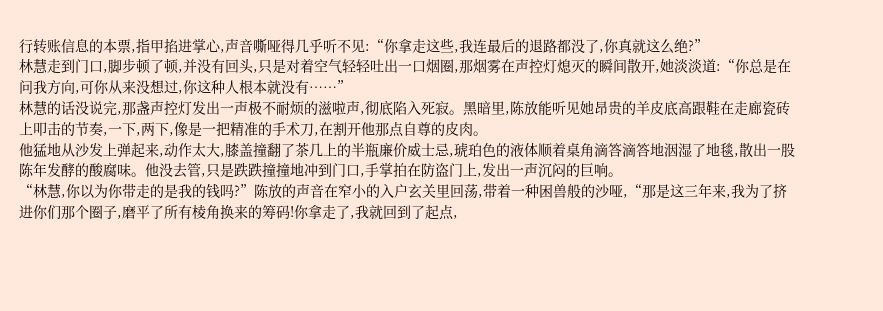行转账信息的本票,指甲掐进掌心,声音嘶哑得几乎听不见:“你拿走这些,我连最后的退路都没了,你真就这么绝?”
林慧走到门口,脚步顿了顿,并没有回头,只是对着空气轻轻吐出一口烟圈,那烟雾在声控灯熄灭的瞬间散开,她淡淡道:“你总是在问我方向,可你从来没想过,你这种人根本就没有……”
林慧的话没说完,那盏声控灯发出一声极不耐烦的滋啦声,彻底陷入死寂。黑暗里,陈放能听见她昂贵的羊皮底高跟鞋在走廊瓷砖上叩击的节奏,一下,两下,像是一把精准的手术刀,在割开他那点自尊的皮肉。
他猛地从沙发上弹起来,动作太大,膝盖撞翻了茶几上的半瓶廉价威士忌,琥珀色的液体顺着桌角滴答滴答地洇湿了地毯,散出一股陈年发酵的酸腐味。他没去管,只是跌跌撞撞地冲到门口,手掌拍在防盗门上,发出一声沉闷的巨响。
“林慧,你以为你带走的是我的钱吗?”陈放的声音在窄小的入户玄关里回荡,带着一种困兽般的沙哑,“那是这三年来,我为了挤进你们那个圈子,磨平了所有棱角换来的筹码!你拿走了,我就回到了起点,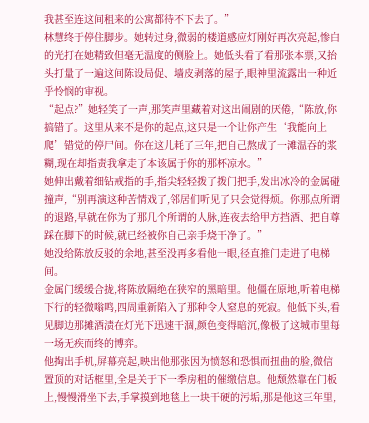我甚至连这间租来的公寓都待不下去了。”
林慧终于停住脚步。她转过身,微弱的楼道感应灯刚好再次亮起,惨白的光打在她精致但毫无温度的侧脸上。她低头看了看那张本票,又抬头打量了一遍这间陈设局促、墙皮剥落的屋子,眼神里流露出一种近乎怜悯的审视。
“起点?”她轻笑了一声,那笑声里藏着对这出闹剧的厌倦,“陈放,你搞错了。这里从来不是你的起点,这只是一个让你产生‘我能向上爬’错觉的停尸间。你在这儿耗了三年,把自己熬成了一滩温吞的浆糊,现在却指责我拿走了本该属于你的那杯凉水。”
她伸出戴着细钻戒指的手,指尖轻轻拨了拨门把手,发出冰冷的金属碰撞声,“别再演这种苦情戏了,邻居们听见了只会觉得烦。你那点所谓的退路,早就在你为了那几个所谓的人脉,连夜去给甲方挡酒、把自尊踩在脚下的时候,就已经被你自己亲手烧干净了。”
她没给陈放反驳的余地,甚至没再多看他一眼,径直推门走进了电梯间。
金属门缓缓合拢,将陈放隔绝在狭窄的黑暗里。他僵在原地,听着电梯下行的轻微嗡鸣,四周重新陷入了那种令人窒息的死寂。他低下头,看见脚边那摊酒渍在灯光下迅速干涸,颜色变得暗沉,像极了这城市里每一场无疾而终的博弈。
他掏出手机,屏幕亮起,映出他那张因为愤怒和恐惧而扭曲的脸,微信置顶的对话框里,全是关于下一季房租的催缴信息。他颓然靠在门板上,慢慢滑坐下去,手掌摸到地毯上一块干硬的污垢,那是他这三年里,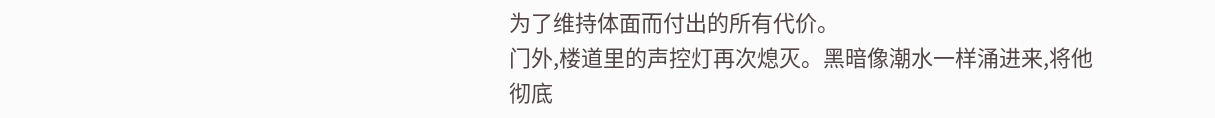为了维持体面而付出的所有代价。
门外,楼道里的声控灯再次熄灭。黑暗像潮水一样涌进来,将他彻底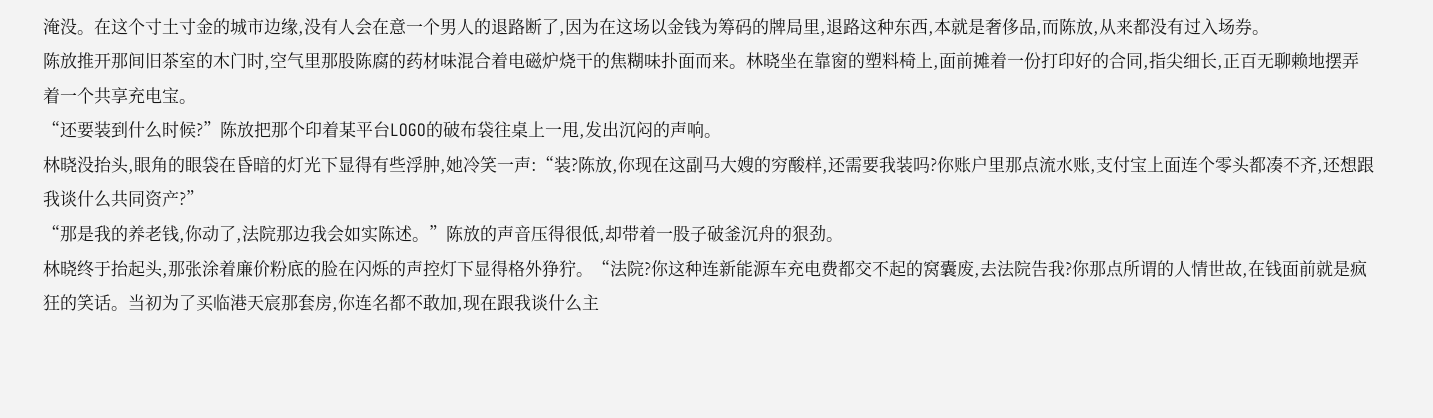淹没。在这个寸土寸金的城市边缘,没有人会在意一个男人的退路断了,因为在这场以金钱为筹码的牌局里,退路这种东西,本就是奢侈品,而陈放,从来都没有过入场券。
陈放推开那间旧茶室的木门时,空气里那股陈腐的药材味混合着电磁炉烧干的焦糊味扑面而来。林晓坐在靠窗的塑料椅上,面前摊着一份打印好的合同,指尖细长,正百无聊赖地摆弄着一个共享充电宝。
“还要装到什么时候?”陈放把那个印着某平台LOGO的破布袋往桌上一甩,发出沉闷的声响。
林晓没抬头,眼角的眼袋在昏暗的灯光下显得有些浮肿,她冷笑一声:“装?陈放,你现在这副马大嫂的穷酸样,还需要我装吗?你账户里那点流水账,支付宝上面连个零头都凑不齐,还想跟我谈什么共同资产?”
“那是我的养老钱,你动了,法院那边我会如实陈述。”陈放的声音压得很低,却带着一股子破釜沉舟的狠劲。
林晓终于抬起头,那张涂着廉价粉底的脸在闪烁的声控灯下显得格外狰狞。“法院?你这种连新能源车充电费都交不起的窝囊废,去法院告我?你那点所谓的人情世故,在钱面前就是疯狂的笑话。当初为了买临港天宸那套房,你连名都不敢加,现在跟我谈什么主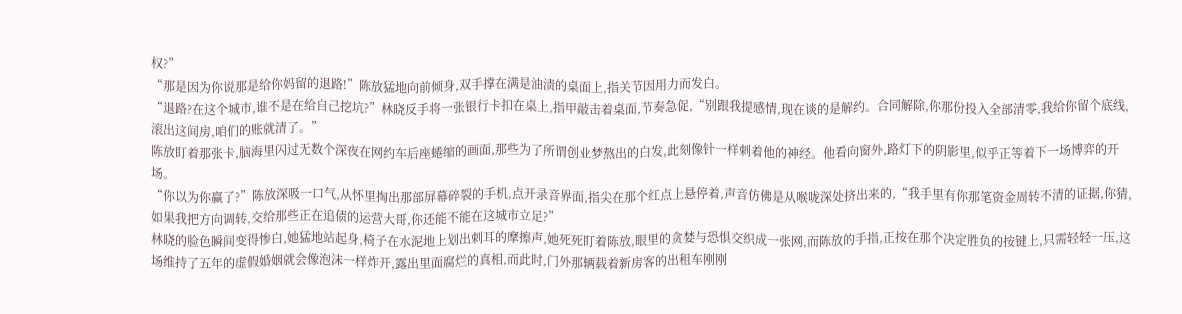权?”
“那是因为你说那是给你妈留的退路!”陈放猛地向前倾身,双手撑在满是油渍的桌面上,指关节因用力而发白。
“退路?在这个城市,谁不是在给自己挖坑?”林晓反手将一张银行卡扣在桌上,指甲敲击着桌面,节奏急促,“别跟我提感情,现在谈的是解约。合同解除,你那份投入全部清零,我给你留个底线,滚出这间房,咱们的账就清了。”
陈放盯着那张卡,脑海里闪过无数个深夜在网约车后座蜷缩的画面,那些为了所谓创业梦熬出的白发,此刻像针一样刺着他的神经。他看向窗外,路灯下的阴影里,似乎正等着下一场博弈的开场。
“你以为你赢了?”陈放深吸一口气,从怀里掏出那部屏幕碎裂的手机,点开录音界面,指尖在那个红点上悬停着,声音仿佛是从喉咙深处挤出来的,“我手里有你那笔资金周转不清的证据,你猜,如果我把方向调转,交给那些正在追债的运营大哥,你还能不能在这城市立足?”
林晓的脸色瞬间变得惨白,她猛地站起身,椅子在水泥地上划出刺耳的摩擦声,她死死盯着陈放,眼里的贪婪与恐惧交织成一张网,而陈放的手指,正按在那个决定胜负的按键上,只需轻轻一压,这场维持了五年的虚假婚姻就会像泡沫一样炸开,露出里面腐烂的真相,而此时,门外那辆载着新房客的出租车刚刚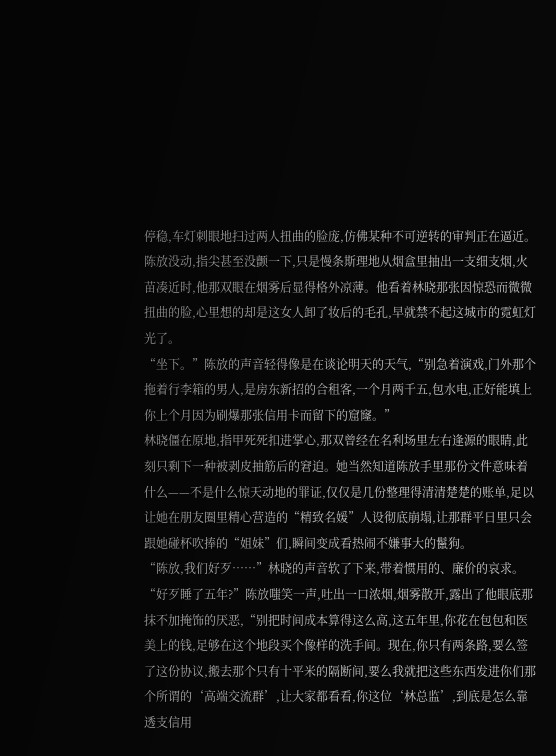停稳,车灯刺眼地扫过两人扭曲的脸庞,仿佛某种不可逆转的审判正在逼近。
陈放没动,指尖甚至没颤一下,只是慢条斯理地从烟盒里抽出一支细支烟,火苗凑近时,他那双眼在烟雾后显得格外凉薄。他看着林晓那张因惊恐而微微扭曲的脸,心里想的却是这女人卸了妆后的毛孔,早就禁不起这城市的霓虹灯光了。
“坐下。”陈放的声音轻得像是在谈论明天的天气,“别急着演戏,门外那个拖着行李箱的男人,是房东新招的合租客,一个月两千五,包水电,正好能填上你上个月因为刷爆那张信用卡而留下的窟窿。”
林晓僵在原地,指甲死死扣进掌心,那双曾经在名利场里左右逢源的眼睛,此刻只剩下一种被剥皮抽筋后的窘迫。她当然知道陈放手里那份文件意味着什么——不是什么惊天动地的罪证,仅仅是几份整理得清清楚楚的账单,足以让她在朋友圈里精心营造的“精致名媛”人设彻底崩塌,让那群平日里只会跟她碰杯吹捧的“姐妹”们,瞬间变成看热闹不嫌事大的鬣狗。
“陈放,我们好歹……”林晓的声音软了下来,带着惯用的、廉价的哀求。
“好歹睡了五年?”陈放嗤笑一声,吐出一口浓烟,烟雾散开,露出了他眼底那抹不加掩饰的厌恶,“别把时间成本算得这么高,这五年里,你花在包包和医美上的钱,足够在这个地段买个像样的洗手间。现在,你只有两条路,要么签了这份协议,搬去那个只有十平米的隔断间,要么我就把这些东西发进你们那个所谓的‘高端交流群’,让大家都看看,你这位‘林总监’,到底是怎么靠透支信用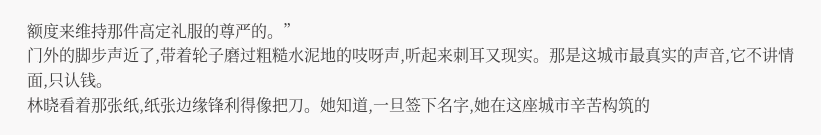额度来维持那件高定礼服的尊严的。”
门外的脚步声近了,带着轮子磨过粗糙水泥地的吱呀声,听起来刺耳又现实。那是这城市最真实的声音,它不讲情面,只认钱。
林晓看着那张纸,纸张边缘锋利得像把刀。她知道,一旦签下名字,她在这座城市辛苦构筑的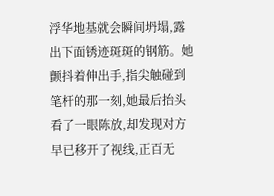浮华地基就会瞬间坍塌,露出下面锈迹斑斑的钢筋。她颤抖着伸出手,指尖触碰到笔杆的那一刻,她最后抬头看了一眼陈放,却发现对方早已移开了视线,正百无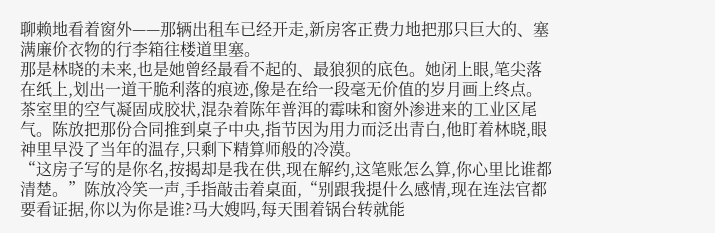聊赖地看着窗外——那辆出租车已经开走,新房客正费力地把那只巨大的、塞满廉价衣物的行李箱往楼道里塞。
那是林晓的未来,也是她曾经最看不起的、最狼狈的底色。她闭上眼,笔尖落在纸上,划出一道干脆利落的痕迹,像是在给一段毫无价值的岁月画上终点。
茶室里的空气凝固成胶状,混杂着陈年普洱的霉味和窗外渗进来的工业区尾气。陈放把那份合同推到桌子中央,指节因为用力而泛出青白,他盯着林晓,眼神里早没了当年的温存,只剩下精算师般的冷漠。
“这房子写的是你名,按揭却是我在供,现在解约,这笔账怎么算,你心里比谁都清楚。”陈放冷笑一声,手指敲击着桌面,“别跟我提什么感情,现在连法官都要看证据,你以为你是谁?马大嫂吗,每天围着锅台转就能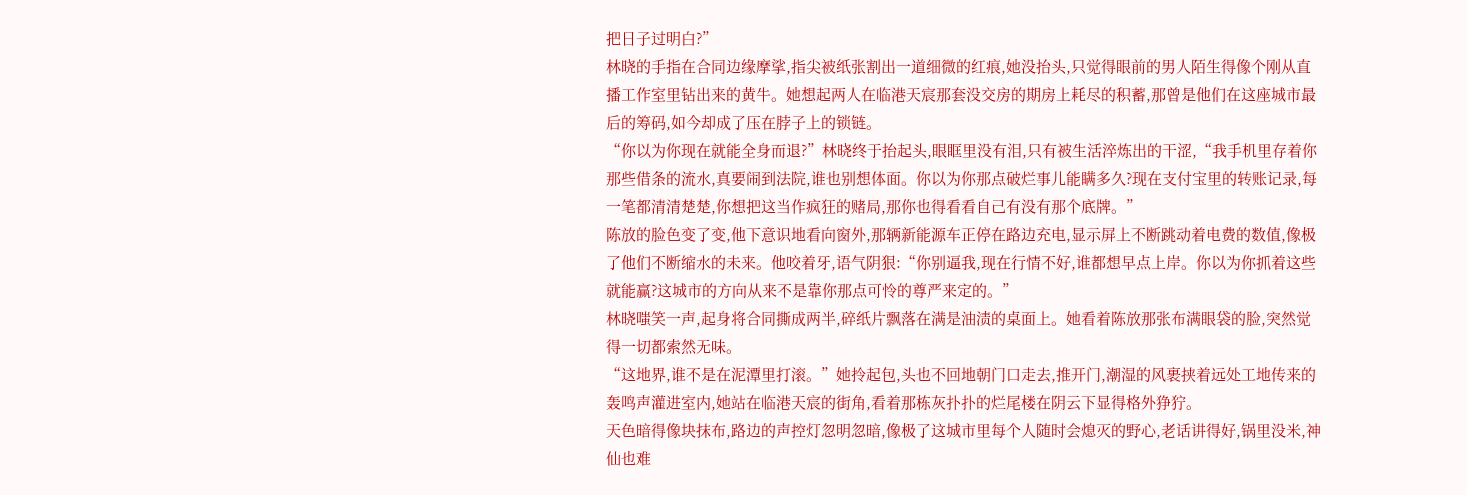把日子过明白?”
林晓的手指在合同边缘摩挲,指尖被纸张割出一道细微的红痕,她没抬头,只觉得眼前的男人陌生得像个刚从直播工作室里钻出来的黄牛。她想起两人在临港天宸那套没交房的期房上耗尽的积蓄,那曾是他们在这座城市最后的筹码,如今却成了压在脖子上的锁链。
“你以为你现在就能全身而退?”林晓终于抬起头,眼眶里没有泪,只有被生活淬炼出的干涩,“我手机里存着你那些借条的流水,真要闹到法院,谁也别想体面。你以为你那点破烂事儿能瞒多久?现在支付宝里的转账记录,每一笔都清清楚楚,你想把这当作疯狂的赌局,那你也得看看自己有没有那个底牌。”
陈放的脸色变了变,他下意识地看向窗外,那辆新能源车正停在路边充电,显示屏上不断跳动着电费的数值,像极了他们不断缩水的未来。他咬着牙,语气阴狠:“你别逼我,现在行情不好,谁都想早点上岸。你以为你抓着这些就能赢?这城市的方向从来不是靠你那点可怜的尊严来定的。”
林晓嗤笑一声,起身将合同撕成两半,碎纸片飘落在满是油渍的桌面上。她看着陈放那张布满眼袋的脸,突然觉得一切都索然无味。
“这地界,谁不是在泥潭里打滚。”她拎起包,头也不回地朝门口走去,推开门,潮湿的风裹挟着远处工地传来的轰鸣声灌进室内,她站在临港天宸的街角,看着那栋灰扑扑的烂尾楼在阴云下显得格外狰狞。
天色暗得像块抹布,路边的声控灯忽明忽暗,像极了这城市里每个人随时会熄灭的野心,老话讲得好,锅里没米,神仙也难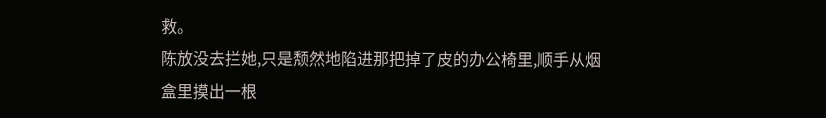救。
陈放没去拦她,只是颓然地陷进那把掉了皮的办公椅里,顺手从烟盒里摸出一根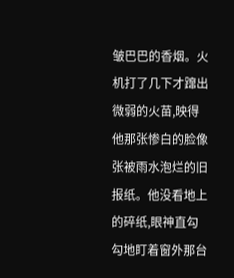皱巴巴的香烟。火机打了几下才蹿出微弱的火苗,映得他那张惨白的脸像张被雨水泡烂的旧报纸。他没看地上的碎纸,眼神直勾勾地盯着窗外那台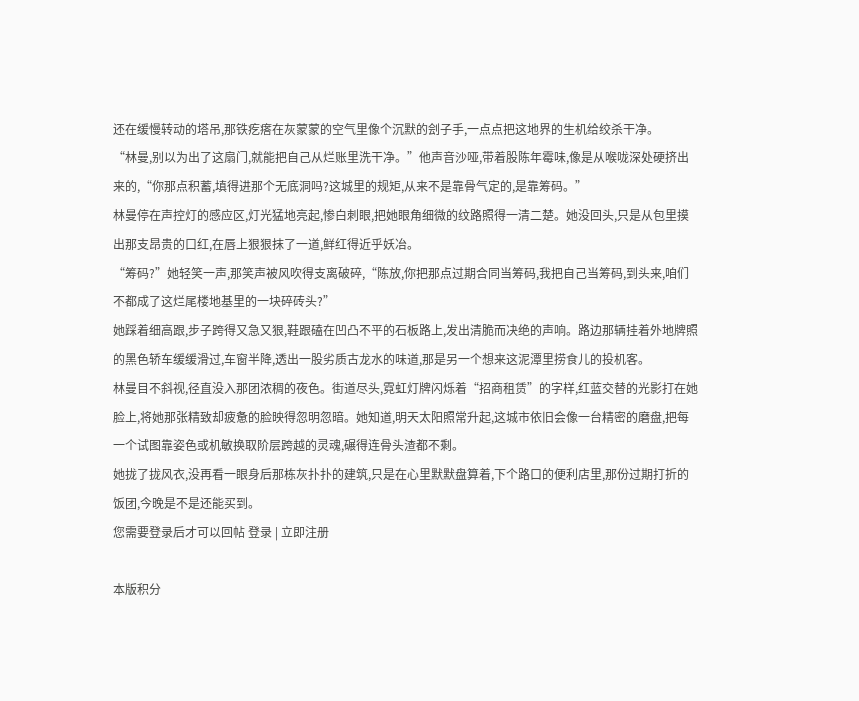还在缓慢转动的塔吊,那铁疙瘩在灰蒙蒙的空气里像个沉默的刽子手,一点点把这地界的生机给绞杀干净。
“林曼,别以为出了这扇门,就能把自己从烂账里洗干净。”他声音沙哑,带着股陈年霉味,像是从喉咙深处硬挤出来的,“你那点积蓄,填得进那个无底洞吗?这城里的规矩,从来不是靠骨气定的,是靠筹码。”
林曼停在声控灯的感应区,灯光猛地亮起,惨白刺眼,把她眼角细微的纹路照得一清二楚。她没回头,只是从包里摸出那支昂贵的口红,在唇上狠狠抹了一道,鲜红得近乎妖冶。
“筹码?”她轻笑一声,那笑声被风吹得支离破碎,“陈放,你把那点过期合同当筹码,我把自己当筹码,到头来,咱们不都成了这烂尾楼地基里的一块碎砖头?”
她踩着细高跟,步子跨得又急又狠,鞋跟磕在凹凸不平的石板路上,发出清脆而决绝的声响。路边那辆挂着外地牌照的黑色轿车缓缓滑过,车窗半降,透出一股劣质古龙水的味道,那是另一个想来这泥潭里捞食儿的投机客。
林曼目不斜视,径直没入那团浓稠的夜色。街道尽头,霓虹灯牌闪烁着“招商租赁”的字样,红蓝交替的光影打在她脸上,将她那张精致却疲惫的脸映得忽明忽暗。她知道,明天太阳照常升起,这城市依旧会像一台精密的磨盘,把每一个试图靠姿色或机敏换取阶层跨越的灵魂,碾得连骨头渣都不剩。
她拢了拢风衣,没再看一眼身后那栋灰扑扑的建筑,只是在心里默默盘算着,下个路口的便利店里,那份过期打折的饭团,今晚是不是还能买到。
您需要登录后才可以回帖 登录 | 立即注册

本版积分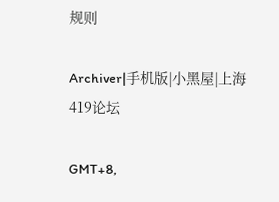规则

Archiver|手机版|小黑屋|上海419论坛

GMT+8,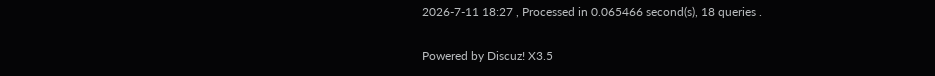2026-7-11 18:27 , Processed in 0.065466 second(s), 18 queries .

Powered by Discuz! X3.5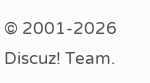© 2001-2026 Discuz! Team.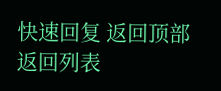快速回复 返回顶部 返回列表